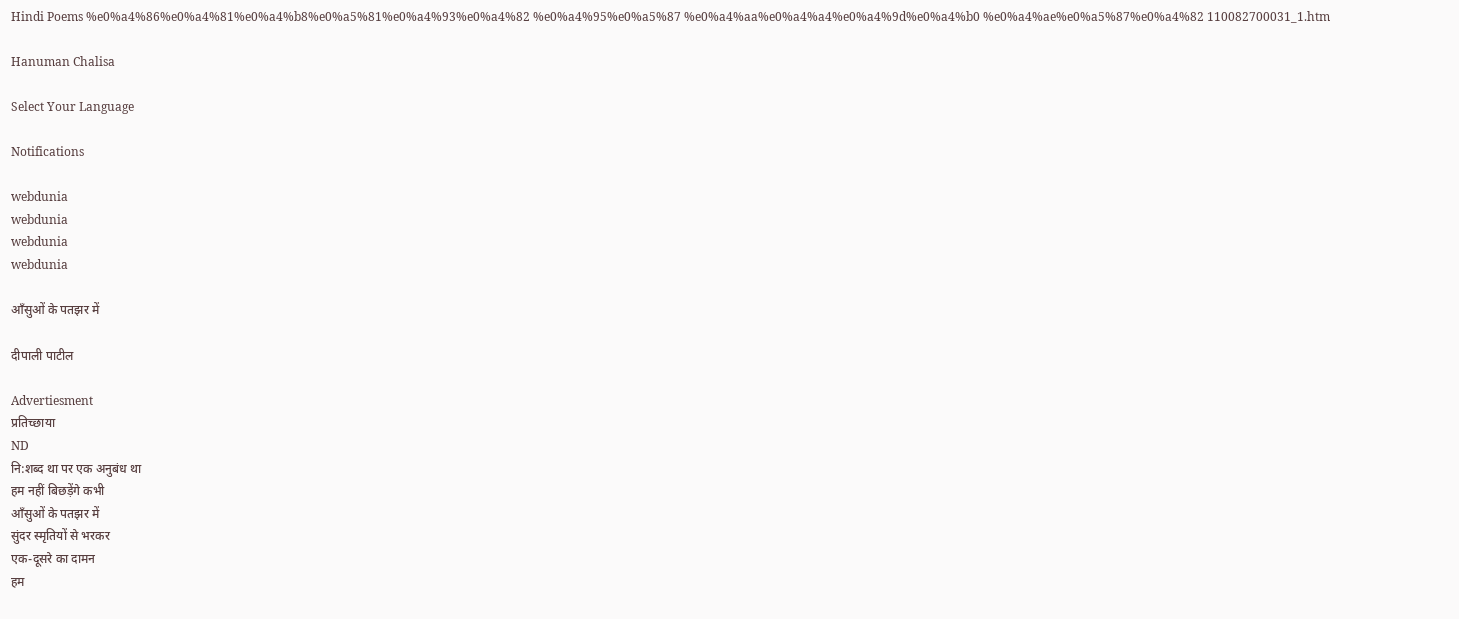Hindi Poems %e0%a4%86%e0%a4%81%e0%a4%b8%e0%a5%81%e0%a4%93%e0%a4%82 %e0%a4%95%e0%a5%87 %e0%a4%aa%e0%a4%a4%e0%a4%9d%e0%a4%b0 %e0%a4%ae%e0%a5%87%e0%a4%82 110082700031_1.htm

Hanuman Chalisa

Select Your Language

Notifications

webdunia
webdunia
webdunia
webdunia

आँसुओं के पतझर में

दीपाली पाटील

Advertiesment
प्रतिच्छाया
ND
नि:शब्द था पर एक अनुबंध था
हम नहीं बिछड़ेंगे कभी
आँसुओं के पतझर में
सुंदर स्मृतियों से भरकर
एक-दूसरे का दामन
हम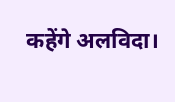कहेंगे अलविदा।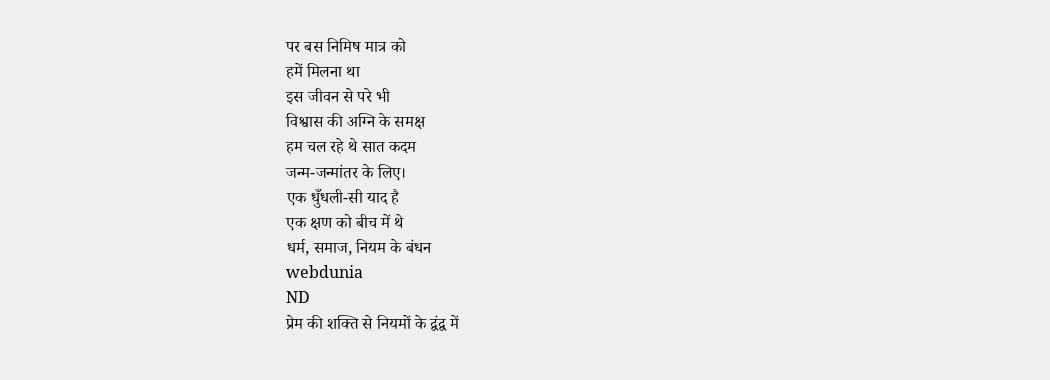पर बस निमिष मात्र को
हमें मिलना था
इस जीवन से परे भी
विश्वास की अग्नि के समक्ष
हम चल रहे थे सात कदम
जन्म-जन्मांतर के लिए।
एक धुँधली-सी याद है
एक क्षण को बीच में थे
धर्म, समाज, नियम के बंधन
webdunia
ND
प्रेम की शक्ति से नियमों के द्वंद्व में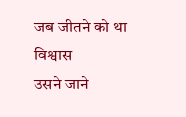जब जीतने को था विश्वास
उसने जाने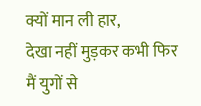क्यों मान ली हार,
देखा नहीं मुड़कर कभी फिर
मैं युगों से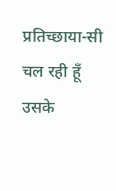प्रतिच्छाया-सी
चल रही हूँ
उसके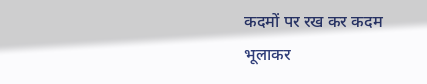कदमों पर रख कर कदम
भूलाकर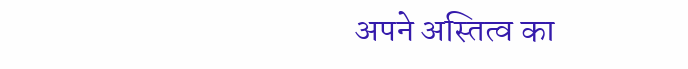अपने अस्तित्व का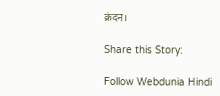क्रंदन।

Share this Story:

Follow Webdunia Hindi